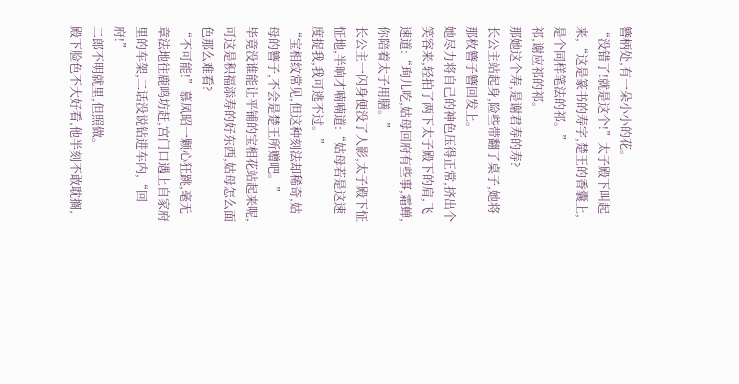簪柄处,有一朵小小的花。
“没错了!就是这个!”太子殿下叫起来,“这是篆书的寿字,楚王的香囊上,是个同样笔法的祁。”
祁,谢应祁的祁。
那她这个寿,是谢君寿的寿?
长公主站起身,险些带翻了桌子,她将那枚簪子簪回发上。
她尽力将自己的神色压得正常,挤出个笑容来,轻拍了两下太子殿下的肩,飞速道:“珣儿吃,姑母回府有些事,霜蝉,你陪着太子用膳。”
长公主一闪身便没了人影,太子殿下怔怔地,半晌才喃喃道:“姑母若是这速度捉我,我可逃不过。”
“宝相纹常见,但这种刻法却稀奇,姑母的簪子,不会是楚王所赠吧。”
毕竟没谁能让平铺的宝相花站起来呢,可这是积福添寿的好东西,姑母怎么面色那么难看?
“不可能!”慕凤昭一颗心狂跳,毫无章法地往鹿鸣坊赶,宫门口遇上自家府里的车架,二话没说钻进车内,“回府!”
二郎不明就里,但照做。
殿下脸色不大好看,他半刻不敢耽搁,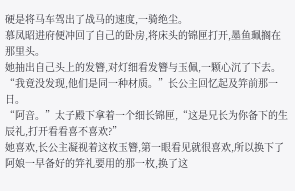硬是将马车驾出了战马的速度,一骑绝尘。
慕凤昭进府便冲回了自己的卧房,将床头的锦匣打开,墨鱼珮搁在那里头。
她抽出自己头上的发簪,对灯细看发簪与玉佩,一颗心沉了下去。
“我竟没发现,他们是同一种材质。”长公主回忆起及笄前那一日。
“阿音。”太子殿下拿着一个细长锦匣,“这是兄长为你备下的生辰礼,打开看看喜不喜欢?”
她喜欢,长公主凝视着这枚玉簪,第一眼看见就很喜欢,所以换下了阿娘一早备好的笄礼要用的那一枚,换了这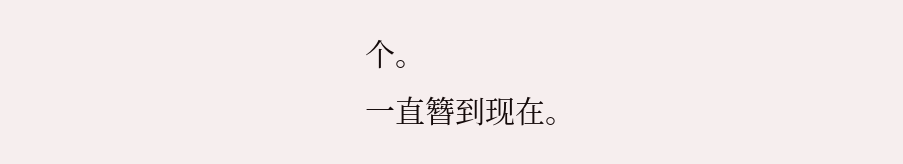个。
一直簪到现在。